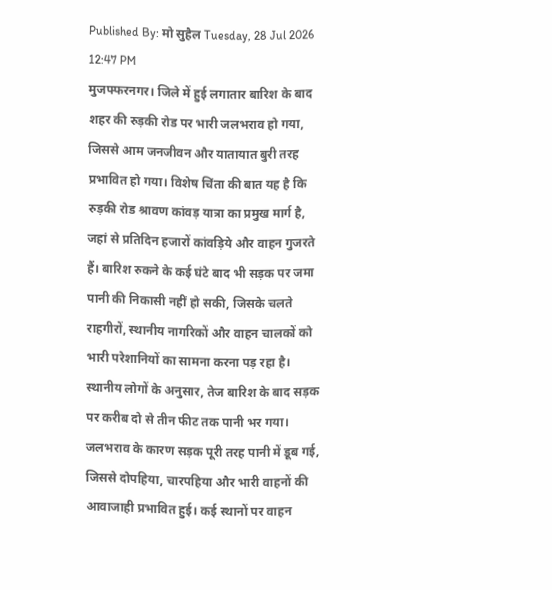Published By: मो सुहैल Tuesday, 28 Jul 2026 12:47 PM
मुजफ्फरनगर। जिले में हुई लगातार बारिश के बाद शहर की रुड़की रोड पर भारी जलभराव हो गया, जिससे आम जनजीवन और यातायात बुरी तरह प्रभावित हो गया। विशेष चिंता की बात यह है कि रुड़की रोड श्रावण कांवड़ यात्रा का प्रमुख मार्ग है, जहां से प्रतिदिन हजारों कांवड़िये और वाहन गुजरते हैं। बारिश रुकने के कई घंटे बाद भी सड़क पर जमा पानी की निकासी नहीं हो सकी, जिसके चलते राहगीरों, स्थानीय नागरिकों और वाहन चालकों को भारी परेशानियों का सामना करना पड़ रहा है।
स्थानीय लोगों के अनुसार, तेज बारिश के बाद सड़क पर करीब दो से तीन फीट तक पानी भर गया। जलभराव के कारण सड़क पूरी तरह पानी में डूब गई, जिससे दोपहिया, चारपहिया और भारी वाहनों की आवाजाही प्रभावित हुई। कई स्थानों पर वाहन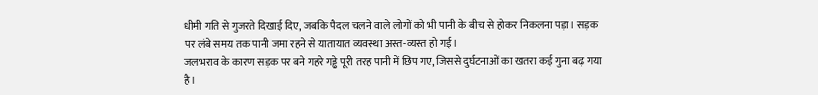धीमी गति से गुजरते दिखाई दिए, जबकि पैदल चलने वाले लोगों को भी पानी के बीच से होकर निकलना पड़ा। सड़क पर लंबे समय तक पानी जमा रहने से यातायात व्यवस्था अस्त-व्यस्त हो गई।
जलभराव के कारण सड़क पर बने गहरे गड्ढे पूरी तरह पानी में छिप गए, जिससे दुर्घटनाओं का खतरा कई गुना बढ़ गया है।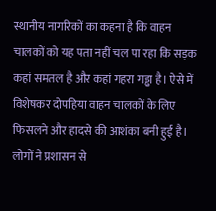स्थानीय नागरिकों का कहना है कि वाहन चालकों को यह पता नहीं चल पा रहा कि सड़क कहां समतल है और कहां गहरा गड्ढा है। ऐसे में विशेषकर दोपहिया वाहन चालकों के लिए फिसलने और हादसे की आशंका बनी हुई है। लोगों ने प्रशासन से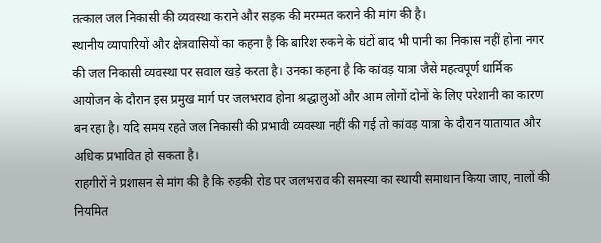तत्काल जल निकासी की व्यवस्था कराने और सड़क की मरम्मत कराने की मांग की है।
स्थानीय व्यापारियों और क्षेत्रवासियों का कहना है कि बारिश रुकने के घंटों बाद भी पानी का निकास नहीं होना नगर की जल निकासी व्यवस्था पर सवाल खड़े करता है। उनका कहना है कि कांवड़ यात्रा जैसे महत्वपूर्ण धार्मिक आयोजन के दौरान इस प्रमुख मार्ग पर जलभराव होना श्रद्धालुओं और आम लोगों दोनों के लिए परेशानी का कारण बन रहा है। यदि समय रहते जल निकासी की प्रभावी व्यवस्था नहीं की गई तो कांवड़ यात्रा के दौरान यातायात और अधिक प्रभावित हो सकता है।
राहगीरों ने प्रशासन से मांग की है कि रुड़की रोड पर जलभराव की समस्या का स्थायी समाधान किया जाए, नालों की नियमित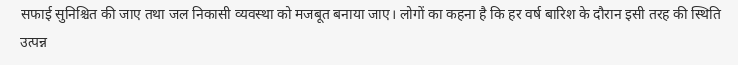सफाई सुनिश्चित की जाए तथा जल निकासी व्यवस्था को मजबूत बनाया जाए। लोगों का कहना है कि हर वर्ष बारिश के दौरान इसी तरह की स्थिति उत्पन्न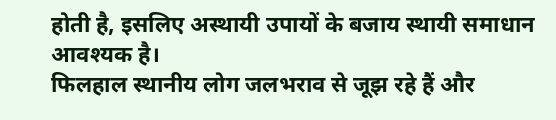होती है, इसलिए अस्थायी उपायों के बजाय स्थायी समाधान आवश्यक है।
फिलहाल स्थानीय लोग जलभराव से जूझ रहे हैं और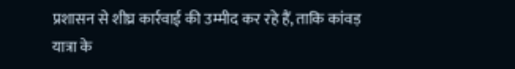प्रशासन से शीघ्र कार्रवाई की उम्मीद कर रहे हैं, ताकि कांवड़ यात्रा के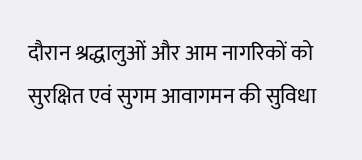दौरान श्रद्धालुओं और आम नागरिकों को सुरक्षित एवं सुगम आवागमन की सुविधा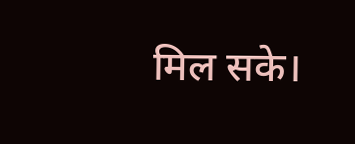मिल सके।